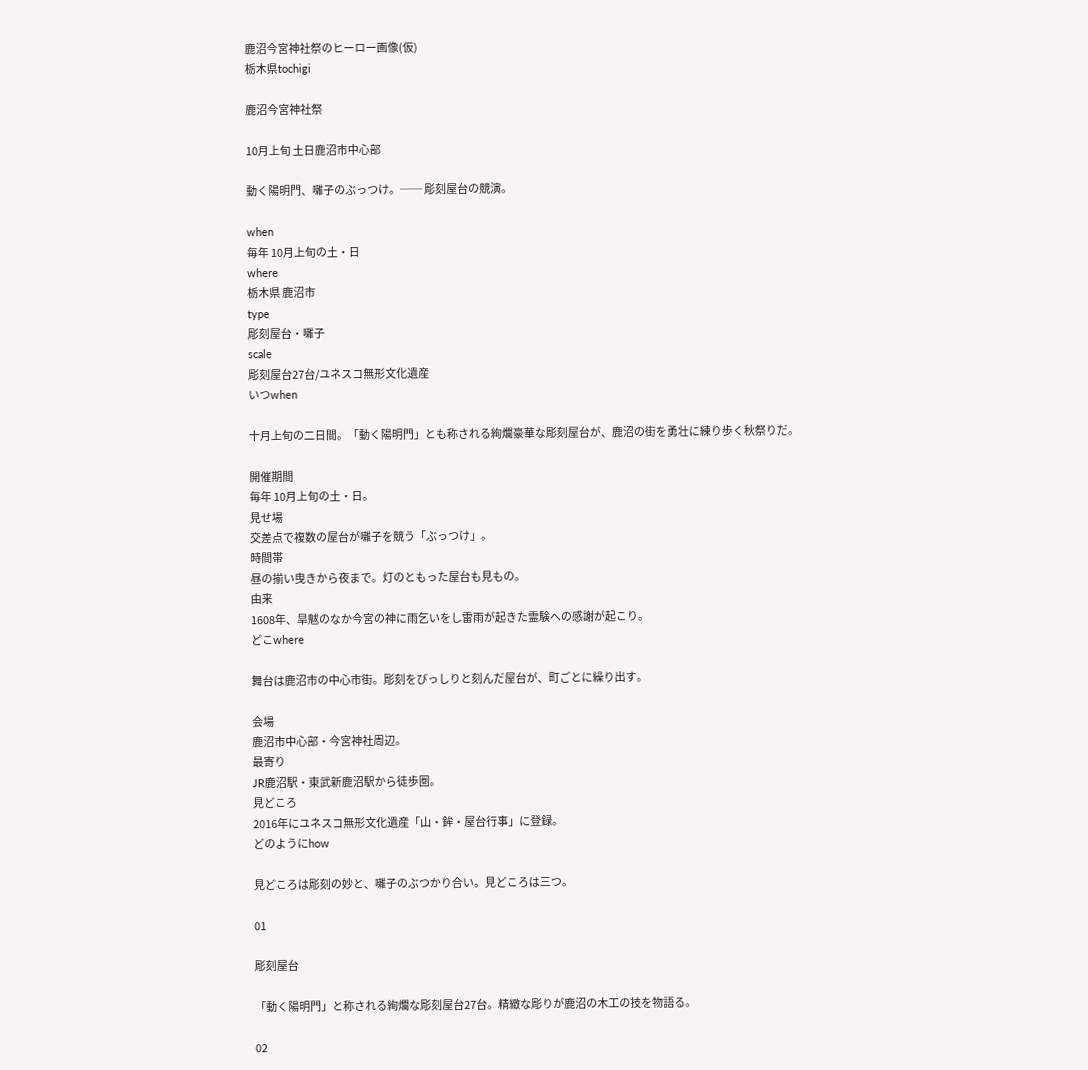鹿沼今宮神社祭のヒーロー画像(仮)
栃木県tochigi

鹿沼今宮神社祭

10月上旬 土日鹿沼市中心部

動く陽明門、囃子のぶっつけ。── 彫刻屋台の競演。

when
毎年 10月上旬の土・日
where
栃木県 鹿沼市
type
彫刻屋台・囃子
scale
彫刻屋台27台/ユネスコ無形文化遺産
いつwhen

十月上旬の二日間。「動く陽明門」とも称される絢爛豪華な彫刻屋台が、鹿沼の街を勇壮に練り歩く秋祭りだ。

開催期間
毎年 10月上旬の土・日。
見せ場
交差点で複数の屋台が囃子を競う「ぶっつけ」。
時間帯
昼の揃い曳きから夜まで。灯のともった屋台も見もの。
由来
1608年、旱魃のなか今宮の神に雨乞いをし雷雨が起きた霊験への感謝が起こり。
どこwhere

舞台は鹿沼市の中心市街。彫刻をびっしりと刻んだ屋台が、町ごとに繰り出す。

会場
鹿沼市中心部・今宮神社周辺。
最寄り
JR鹿沼駅・東武新鹿沼駅から徒歩圏。
見どころ
2016年にユネスコ無形文化遺産「山・鉾・屋台行事」に登録。
どのようにhow

見どころは彫刻の妙と、囃子のぶつかり合い。見どころは三つ。

01

彫刻屋台

「動く陽明門」と称される絢爛な彫刻屋台27台。精緻な彫りが鹿沼の木工の技を物語る。

02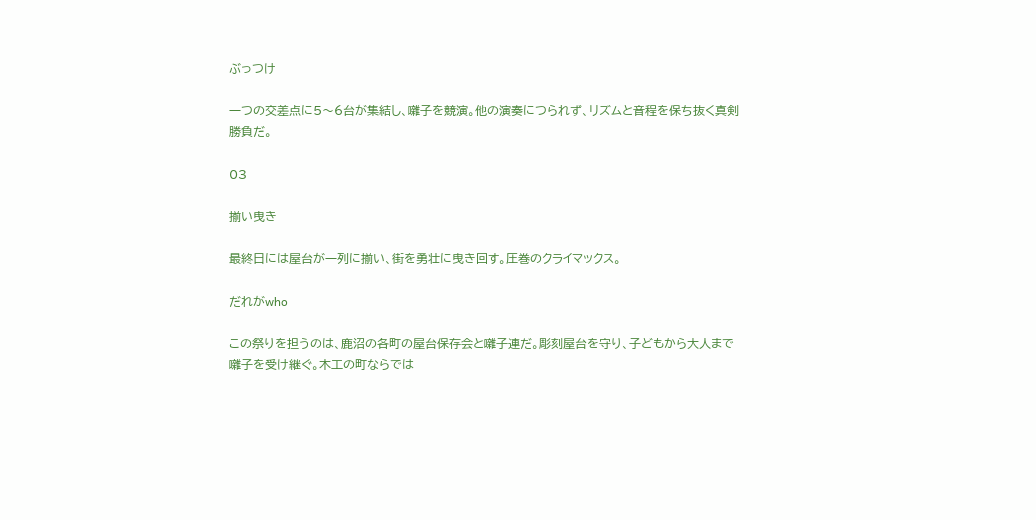ぶっつけ

一つの交差点に5〜6台が集結し、囃子を競演。他の演奏につられず、リズムと音程を保ち抜く真剣勝負だ。

03

揃い曳き

最終日には屋台が一列に揃い、街を勇壮に曳き回す。圧巻のクライマックス。

だれがwho

この祭りを担うのは、鹿沼の各町の屋台保存会と囃子連だ。彫刻屋台を守り、子どもから大人まで囃子を受け継ぐ。木工の町ならでは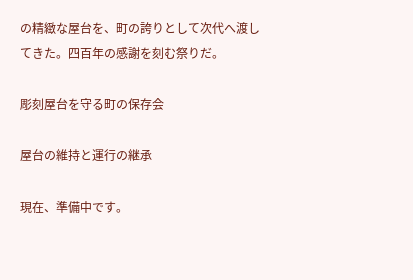の精緻な屋台を、町の誇りとして次代へ渡してきた。四百年の感謝を刻む祭りだ。

彫刻屋台を守る町の保存会

屋台の維持と運行の継承

現在、準備中です。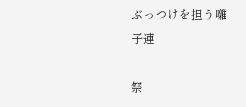ぶっつけを担う囃子連

祭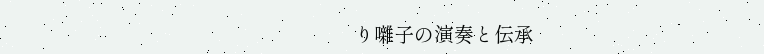り囃子の演奏と伝承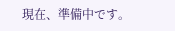現在、準備中です。